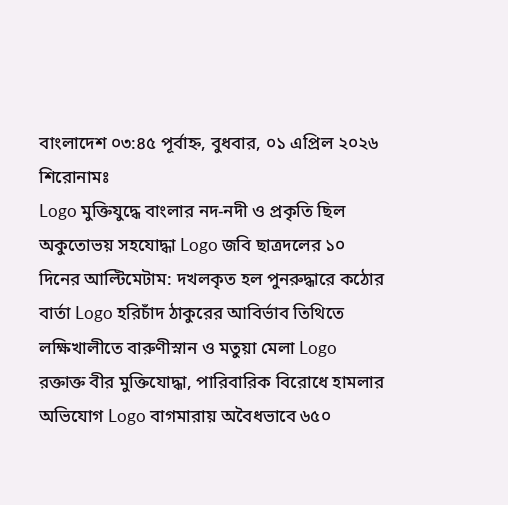বাংলাদেশ ০৩:৪৫ পূর্বাহ্ন, বুধবার, ০১ এপ্রিল ২০২৬
শিরোনামঃ
Logo মুক্তিযুদ্ধে বাংলার নদ-নদী ও প্রকৃতি ছিল অকুতোভয় সহযোদ্ধা Logo জবি ছাত্রদলের ১০ দিনের আল্টিমেটাম: দখলকৃত হল পুনরুদ্ধারে কঠোর বার্তা Logo হরিচাঁদ ঠাকুরের আবির্ভাব তিথিতে লক্ষিখালীতে বারুণীস্নান ও মতুয়া মেলা Logo রক্তাক্ত বীর মুক্তিযোদ্ধা, পারিবারিক বিরোধে হামলার অভিযোগ Logo বাগমারায় অবৈধভাবে ৬৫০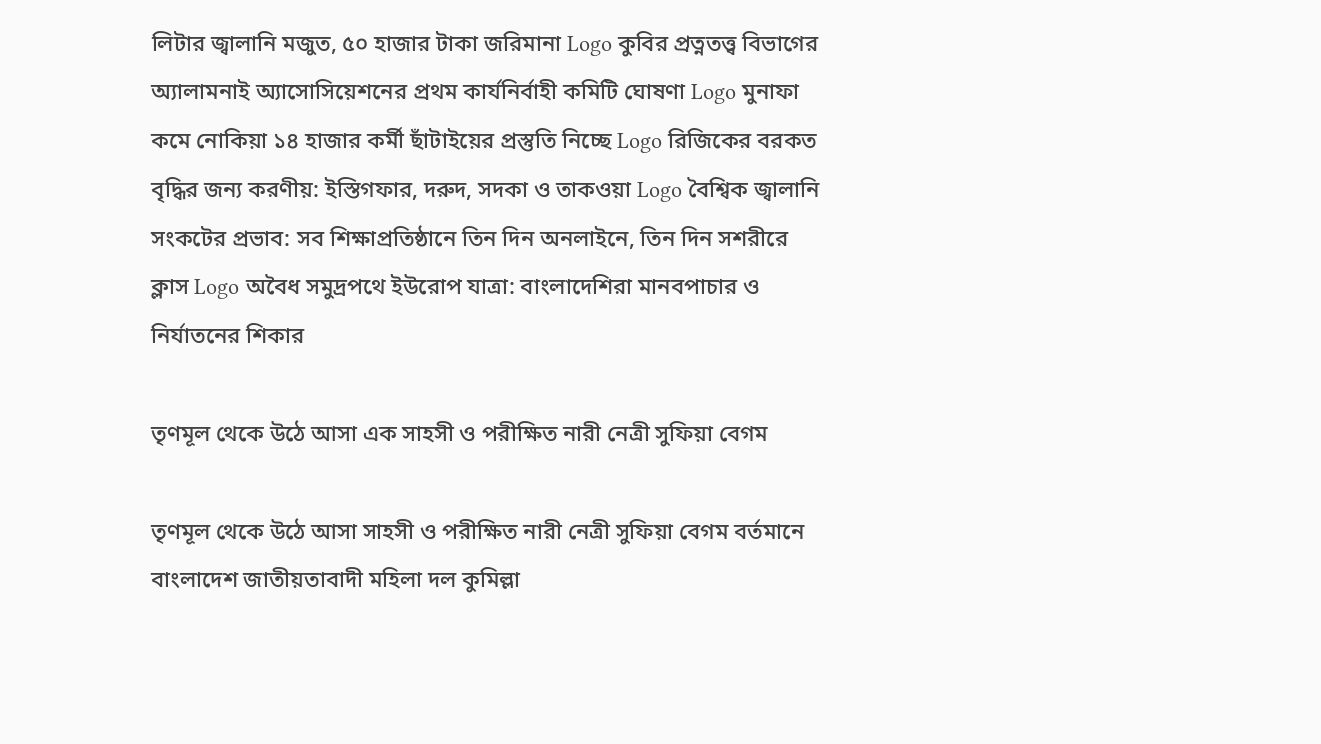লিটার জ্বালানি মজুত, ৫০ হাজার টাকা জরিমানা Logo কুবির প্রত্নতত্ত্ব বিভাগের অ্যালামনাই অ্যাসোসিয়েশনের প্রথম কার্যনির্বাহী কমিটি ঘোষণা Logo মুনাফা কমে নোকিয়া ১৪ হাজার কর্মী ছাঁটাইয়ের প্রস্তুতি নিচ্ছে Logo রিজিকের বরকত বৃদ্ধির জন্য করণীয়: ইস্তিগফার, দরুদ, সদকা ও তাকওয়া Logo বৈশ্বিক জ্বালানি সংকটের প্রভাব: সব শিক্ষাপ্রতিষ্ঠানে তিন দিন অনলাইনে, তিন দিন সশরীরে ক্লাস Logo অবৈধ সমুদ্রপথে ইউরোপ যাত্রা: বাংলাদেশিরা মানবপাচার ও নির্যাতনের শিকার

তৃণমূল থেকে উঠে আসা এক সাহসী ও পরীক্ষিত নারী নেত্রী সুফিয়া বেগম

তৃণমূল থেকে উঠে আসা সাহসী ও পরীক্ষিত নারী নেত্রী সুফিয়া বেগম বর্তমানে বাংলাদেশ জাতীয়তাবাদী মহিলা দল কুমিল্লা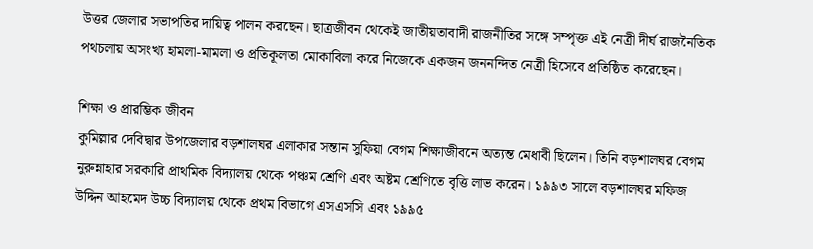উত্তর জেলার সভাপতির দায়িত্ব পালন করছেন। ছাত্রজীবন থেকেই জাতীয়তাবাদী রাজনীতির সঙ্গে সম্পৃক্ত এই নেত্রী দীর্ঘ রাজনৈতিক পথচলায় অসংখ্য হামলা-মামলা ও প্রতিকূলতা মোকাবিলা করে নিজেকে একজন জননন্দিত নেত্রী হিসেবে প্রতিষ্ঠিত করেছেন।

শিক্ষা ও প্রারম্ভিক জীবন
কুমিল্লার দেবিদ্বার উপজেলার বড়শালঘর এলাকার সন্তান সুফিয়া বেগম শিক্ষাজীবনে অত্যন্ত মেধাবী ছিলেন। তিনি বড়শালঘর বেগম নুরুন্নাহার সরকারি প্রাথমিক বিদ্যালয় থেকে পঞ্চম শ্রেণি এবং অষ্টম শ্রেণিতে বৃত্তি লাভ করেন। ১৯৯৩ সালে বড়শালঘর মফিজ উদ্দিন আহমেদ উচ্চ বিদ্যালয় থেকে প্রথম বিভাগে এসএসসি এবং ১৯৯৫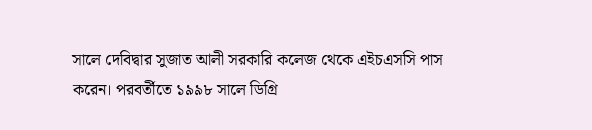সালে দেবিদ্বার সুজাত আলী সরকারি কলেজ থেকে এইচএসসি পাস করেন। পরবর্তীতে ১৯৯৮ সালে ডিগ্রি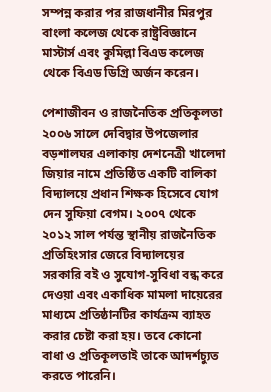সম্পন্ন করার পর রাজধানীর মিরপুর বাংলা কলেজ থেকে রাষ্ট্রবিজ্ঞানে মাস্টার্স এবং কুমিল্লা বিএড কলেজ থেকে বিএড ডিগ্রি অর্জন করেন।

পেশাজীবন ও রাজনৈতিক প্রতিকূলতা
২০০৬ সালে দেবিদ্বার উপজেলার বড়শালঘর এলাকায় দেশনেত্রী খালেদা জিয়ার নামে প্রতিষ্ঠিত একটি বালিকা বিদ্যালয়ে প্রধান শিক্ষক হিসেবে যোগ দেন সুফিয়া বেগম। ২০০৭ থেকে ২০১২ সাল পর্যন্ত স্থানীয় রাজনৈতিক প্রতিহিংসার জেরে বিদ্যালয়ের সরকারি বই ও সুযোগ-সুবিধা বন্ধ করে দেওয়া এবং একাধিক মামলা দায়েরের মাধ্যমে প্রতিষ্ঠানটির কার্যক্রম ব্যাহত করার চেষ্টা করা হয়। তবে কোনো বাধা ও প্রতিকূলতাই তাকে আদর্শচ্যুত করতে পারেনি।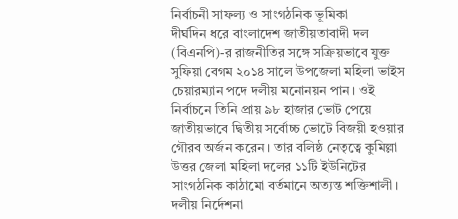নির্বাচনী সাফল্য ও সাংগঠনিক ভূমিকা
দীর্ঘদিন ধরে বাংলাদেশ জাতীয়তাবাদী দল (বিএনপি)-র রাজনীতির সঙ্গে সক্রিয়ভাবে যুক্ত সুফিয়া বেগম ২০১৪ সালে উপজেলা মহিলা ভাইস চেয়ারম্যান পদে দলীয় মনোনয়ন পান। ওই নির্বাচনে তিনি প্রায় ৯৮ হাজার ভোট পেয়ে জাতীয়ভাবে দ্বিতীয় সর্বোচ্চ ভোটে বিজয়ী হওয়ার গৌরব অর্জন করেন। তার বলিষ্ঠ নেতৃত্বে কুমিল্লা উত্তর জেলা মহিলা দলের ১১টি ইউনিটের সাংগঠনিক কাঠামো বর্তমানে অত্যন্ত শক্তিশালী। দলীয় নির্দেশনা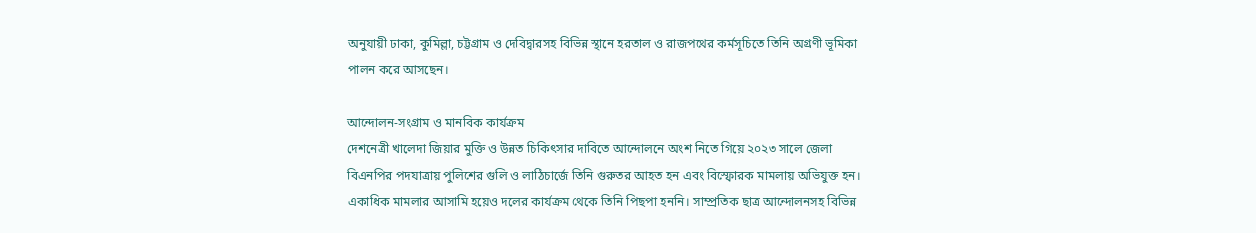অনুযায়ী ঢাকা, কুমিল্লা, চট্টগ্রাম ও দেবিদ্বারসহ বিভিন্ন স্থানে হরতাল ও রাজপথের কর্মসূচিতে তিনি অগ্রণী ভূমিকা পালন করে আসছেন।

আন্দোলন-সংগ্রাম ও মানবিক কার্যক্রম
দেশনেত্রী খালেদা জিয়ার মুক্তি ও উন্নত চিকিৎসার দাবিতে আন্দোলনে অংশ নিতে গিয়ে ২০২৩ সালে জেলা বিএনপির পদযাত্রায় পুলিশের গুলি ও লাঠিচার্জে তিনি গুরুতর আহত হন এবং বিস্ফোরক মামলায় অভিযুক্ত হন। একাধিক মামলার আসামি হয়েও দলের কার্যক্রম থেকে তিনি পিছপা হননি। সাম্প্রতিক ছাত্র আন্দোলনসহ বিভিন্ন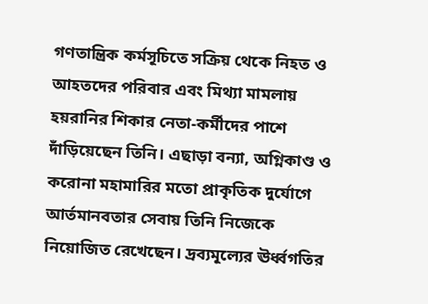গণতান্ত্রিক কর্মসূচিতে সক্রিয় থেকে নিহত ও আহতদের পরিবার এবং মিথ্যা মামলায় হয়রানির শিকার নেতা-কর্মীদের পাশে দাঁড়িয়েছেন তিনি। এছাড়া বন্যা, অগ্নিকাণ্ড ও করোনা মহামারির মতো প্রাকৃতিক দুর্যোগে আর্তমানবতার সেবায় তিনি নিজেকে নিয়োজিত রেখেছেন। দ্রব্যমূল্যের ঊর্ধ্বগতির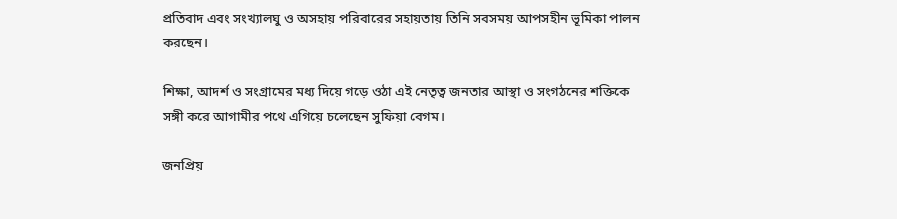প্রতিবাদ এবং সংখ্যালঘু ও অসহায় পরিবারের সহায়তায় তিনি সবসময় আপসহীন ভূমিকা পালন করছেন।

শিক্ষা, আদর্শ ও সংগ্রামের মধ্য দিয়ে গড়ে ওঠা এই নেতৃত্ব জনতার আস্থা ও সংগঠনের শক্তিকে সঙ্গী করে আগামীর পথে এগিয়ে চলেছেন সুফিয়া বেগম।

জনপ্রিয়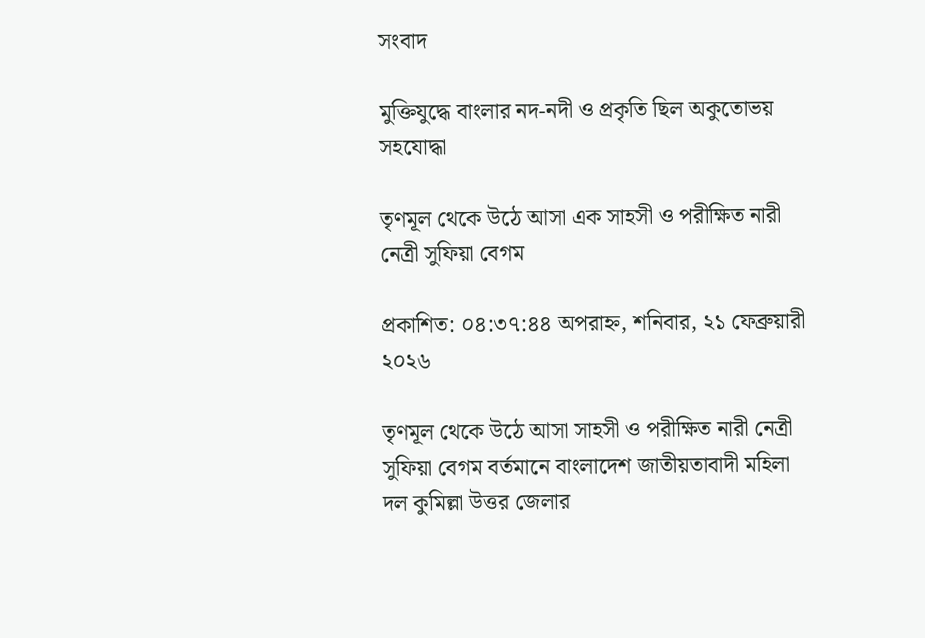সংবাদ

মুক্তিযুদ্ধে বাংলার নদ-নদী ও প্রকৃতি ছিল অকুতোভয় সহযোদ্ধা

তৃণমূল থেকে উঠে আসা এক সাহসী ও পরীক্ষিত নারী নেত্রী সুফিয়া বেগম

প্রকাশিত: ০৪:৩৭:৪৪ অপরাহ্ন, শনিবার, ২১ ফেব্রুয়ারী ২০২৬

তৃণমূল থেকে উঠে আসা সাহসী ও পরীক্ষিত নারী নেত্রী সুফিয়া বেগম বর্তমানে বাংলাদেশ জাতীয়তাবাদী মহিলা দল কুমিল্লা উত্তর জেলার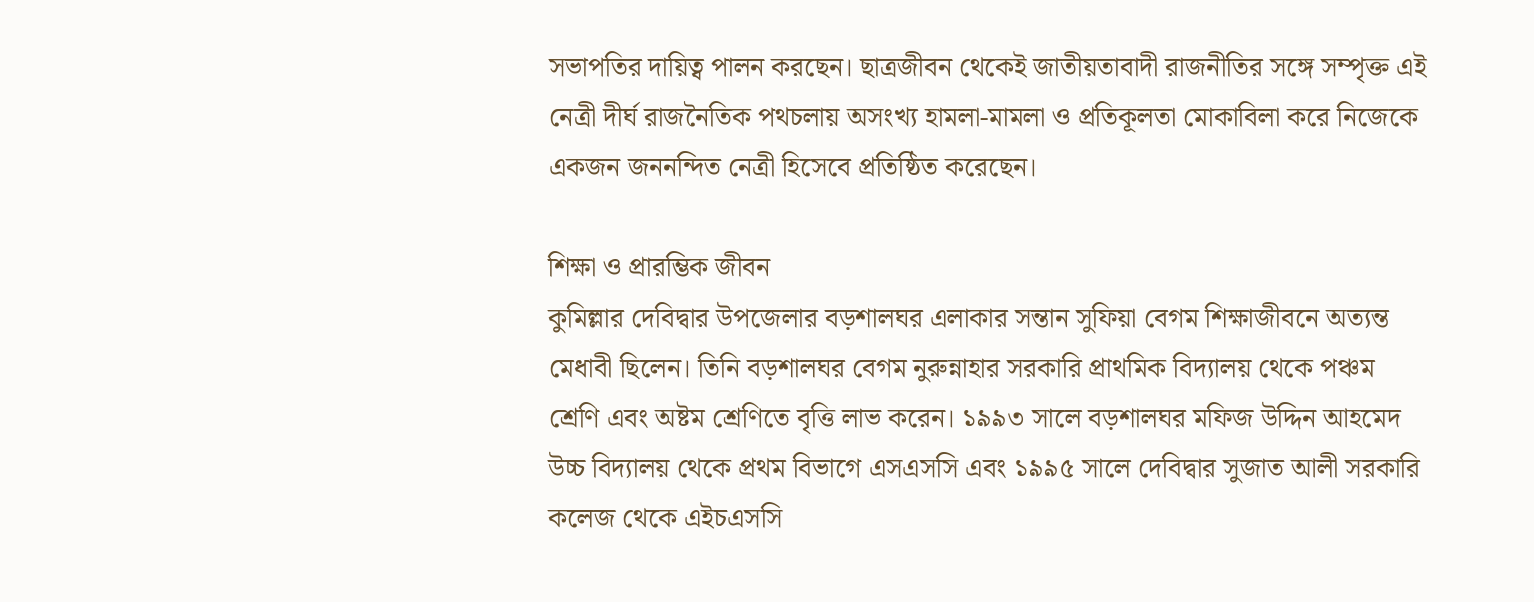সভাপতির দায়িত্ব পালন করছেন। ছাত্রজীবন থেকেই জাতীয়তাবাদী রাজনীতির সঙ্গে সম্পৃক্ত এই নেত্রী দীর্ঘ রাজনৈতিক পথচলায় অসংখ্য হামলা-মামলা ও প্রতিকূলতা মোকাবিলা করে নিজেকে একজন জননন্দিত নেত্রী হিসেবে প্রতিষ্ঠিত করেছেন।

শিক্ষা ও প্রারম্ভিক জীবন
কুমিল্লার দেবিদ্বার উপজেলার বড়শালঘর এলাকার সন্তান সুফিয়া বেগম শিক্ষাজীবনে অত্যন্ত মেধাবী ছিলেন। তিনি বড়শালঘর বেগম নুরুন্নাহার সরকারি প্রাথমিক বিদ্যালয় থেকে পঞ্চম শ্রেণি এবং অষ্টম শ্রেণিতে বৃত্তি লাভ করেন। ১৯৯৩ সালে বড়শালঘর মফিজ উদ্দিন আহমেদ উচ্চ বিদ্যালয় থেকে প্রথম বিভাগে এসএসসি এবং ১৯৯৫ সালে দেবিদ্বার সুজাত আলী সরকারি কলেজ থেকে এইচএসসি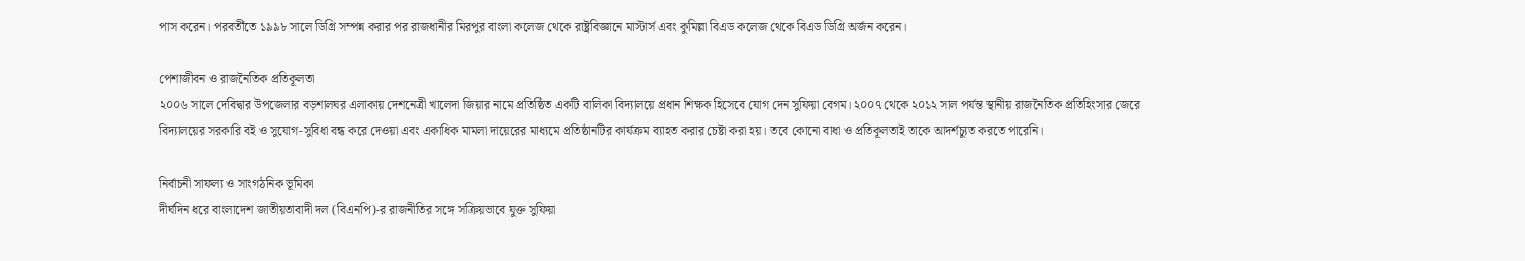পাস করেন। পরবর্তীতে ১৯৯৮ সালে ডিগ্রি সম্পন্ন করার পর রাজধানীর মিরপুর বাংলা কলেজ থেকে রাষ্ট্রবিজ্ঞানে মাস্টার্স এবং কুমিল্লা বিএড কলেজ থেকে বিএড ডিগ্রি অর্জন করেন।

পেশাজীবন ও রাজনৈতিক প্রতিকূলতা
২০০৬ সালে দেবিদ্বার উপজেলার বড়শালঘর এলাকায় দেশনেত্রী খালেদা জিয়ার নামে প্রতিষ্ঠিত একটি বালিকা বিদ্যালয়ে প্রধান শিক্ষক হিসেবে যোগ দেন সুফিয়া বেগম। ২০০৭ থেকে ২০১২ সাল পর্যন্ত স্থানীয় রাজনৈতিক প্রতিহিংসার জেরে বিদ্যালয়ের সরকারি বই ও সুযোগ-সুবিধা বন্ধ করে দেওয়া এবং একাধিক মামলা দায়েরের মাধ্যমে প্রতিষ্ঠানটির কার্যক্রম ব্যাহত করার চেষ্টা করা হয়। তবে কোনো বাধা ও প্রতিকূলতাই তাকে আদর্শচ্যুত করতে পারেনি।

নির্বাচনী সাফল্য ও সাংগঠনিক ভূমিকা
দীর্ঘদিন ধরে বাংলাদেশ জাতীয়তাবাদী দল (বিএনপি)-র রাজনীতির সঙ্গে সক্রিয়ভাবে যুক্ত সুফিয়া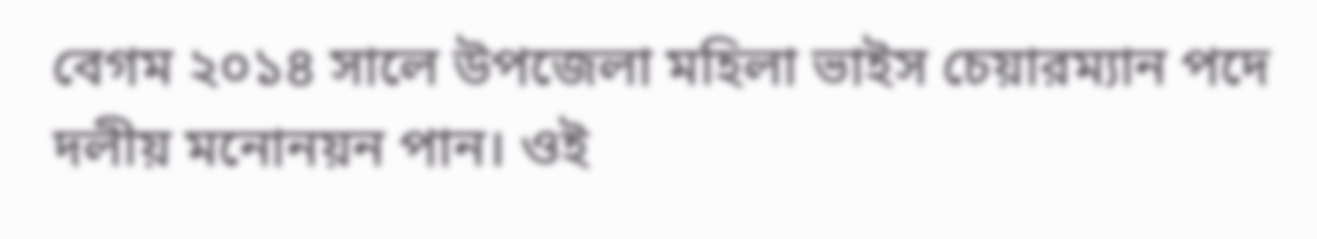বেগম ২০১৪ সালে উপজেলা মহিলা ভাইস চেয়ারম্যান পদে দলীয় মনোনয়ন পান। ওই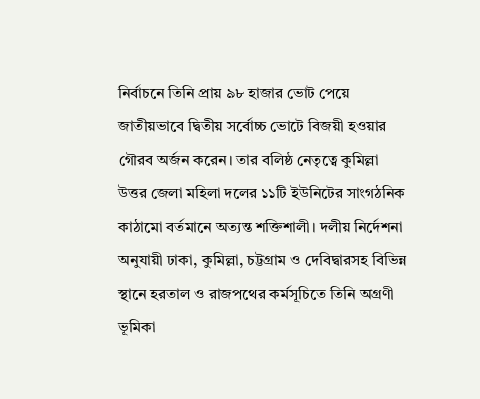নির্বাচনে তিনি প্রায় ৯৮ হাজার ভোট পেয়ে জাতীয়ভাবে দ্বিতীয় সর্বোচ্চ ভোটে বিজয়ী হওয়ার গৌরব অর্জন করেন। তার বলিষ্ঠ নেতৃত্বে কুমিল্লা উত্তর জেলা মহিলা দলের ১১টি ইউনিটের সাংগঠনিক কাঠামো বর্তমানে অত্যন্ত শক্তিশালী। দলীয় নির্দেশনা অনুযায়ী ঢাকা, কুমিল্লা, চট্টগ্রাম ও দেবিদ্বারসহ বিভিন্ন স্থানে হরতাল ও রাজপথের কর্মসূচিতে তিনি অগ্রণী ভূমিকা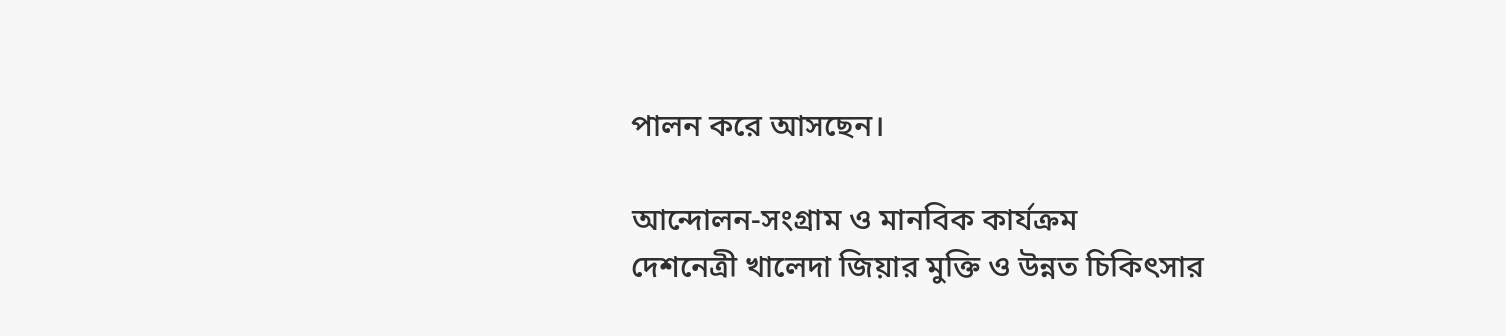পালন করে আসছেন।

আন্দোলন-সংগ্রাম ও মানবিক কার্যক্রম
দেশনেত্রী খালেদা জিয়ার মুক্তি ও উন্নত চিকিৎসার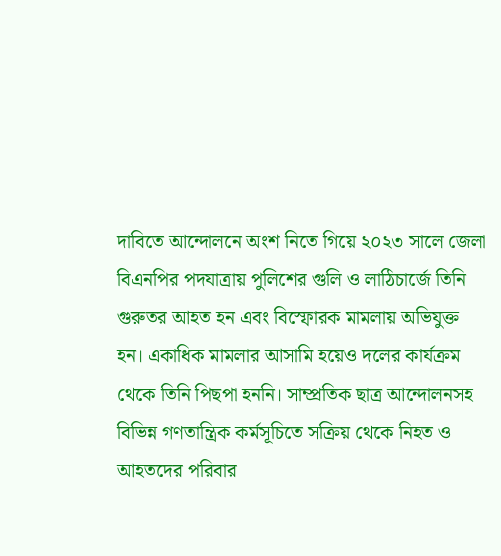দাবিতে আন্দোলনে অংশ নিতে গিয়ে ২০২৩ সালে জেলা বিএনপির পদযাত্রায় পুলিশের গুলি ও লাঠিচার্জে তিনি গুরুতর আহত হন এবং বিস্ফোরক মামলায় অভিযুক্ত হন। একাধিক মামলার আসামি হয়েও দলের কার্যক্রম থেকে তিনি পিছপা হননি। সাম্প্রতিক ছাত্র আন্দোলনসহ বিভিন্ন গণতান্ত্রিক কর্মসূচিতে সক্রিয় থেকে নিহত ও আহতদের পরিবার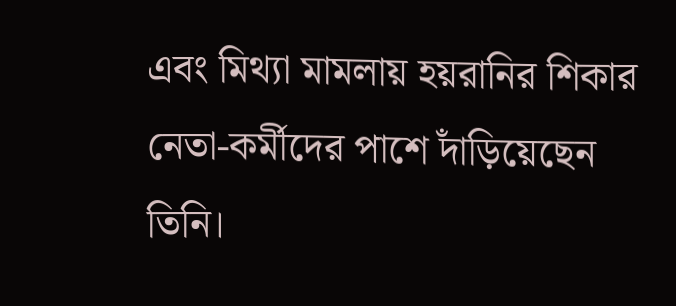এবং মিথ্যা মামলায় হয়রানির শিকার নেতা-কর্মীদের পাশে দাঁড়িয়েছেন তিনি।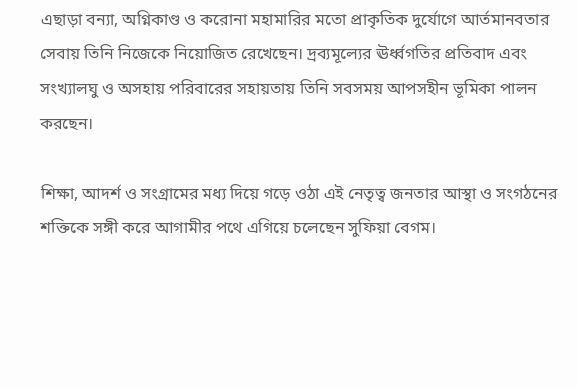এছাড়া বন্যা, অগ্নিকাণ্ড ও করোনা মহামারির মতো প্রাকৃতিক দুর্যোগে আর্তমানবতার সেবায় তিনি নিজেকে নিয়োজিত রেখেছেন। দ্রব্যমূল্যের ঊর্ধ্বগতির প্রতিবাদ এবং সংখ্যালঘু ও অসহায় পরিবারের সহায়তায় তিনি সবসময় আপসহীন ভূমিকা পালন করছেন।

শিক্ষা, আদর্শ ও সংগ্রামের মধ্য দিয়ে গড়ে ওঠা এই নেতৃত্ব জনতার আস্থা ও সংগঠনের শক্তিকে সঙ্গী করে আগামীর পথে এগিয়ে চলেছেন সুফিয়া বেগম।